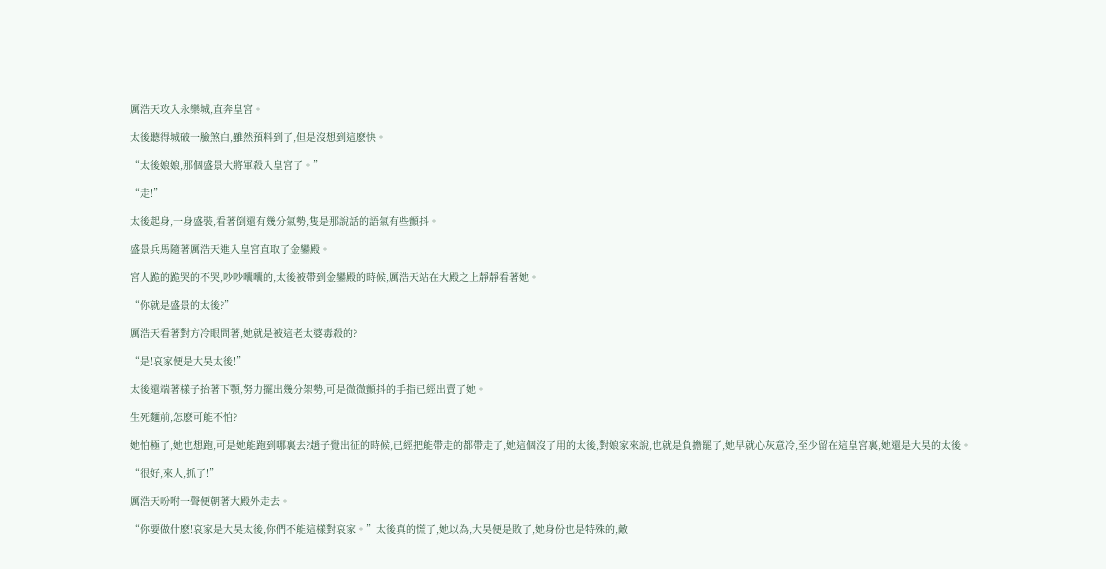厲浩天攻入永樂城,直奔皇宮。

太後聽得城破一臉煞白,雖然預料到了,但是沒想到這麽快。

“太後娘娘,那個盛景大將軍殺入皇宮了。”

“走!”

太後起身,一身盛裝,看著倒還有幾分氣勢,隻是那說話的語氣有些顫抖。

盛景兵馬隨著厲浩天進入皇宮直取了金鑾殿。

宮人跪的跪哭的不哭,吵吵囔囔的,太後被帶到金鑾殿的時候,厲浩天站在大殿之上靜靜看著她。

“你就是盛景的太後?”

厲浩天看著對方冷眼問著,她就是被這老太婆毒殺的?

“是!哀家便是大昊太後!”

太後還端著樣子抬著下顎,努力擺出幾分架勢,可是微微顫抖的手指已經出賣了她。

生死麵前,怎麽可能不怕?

她怕極了,她也想跑,可是她能跑到哪裏去?趙子覺出征的時候,已經把能帶走的都帶走了,她這個沒了用的太後,對娘家來說,也就是負擔罷了,她早就心灰意冷,至少留在這皇宮裏,她還是大昊的太後。

“很好,來人,抓了!”

厲浩天吩咐一聲便朝著大殿外走去。

“你要做什麽!哀家是大昊太後,你們不能這樣對哀家。”太後真的慌了,她以為,大昊便是敗了,她身份也是特殊的,敵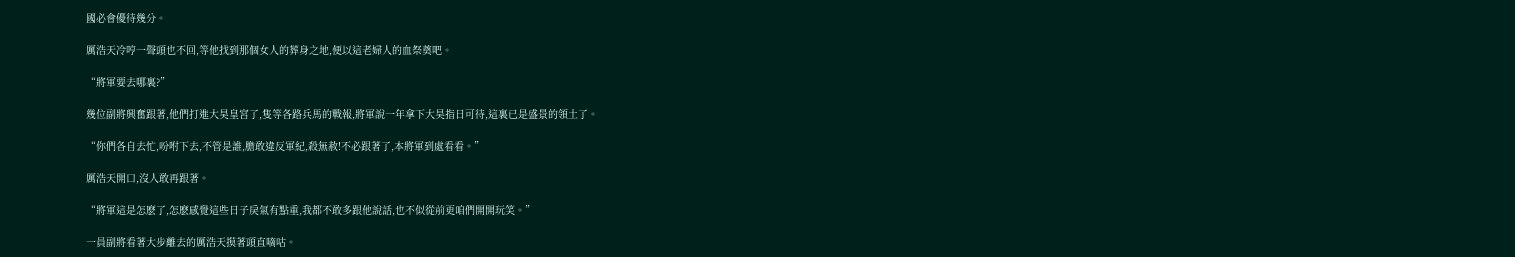國必會優待幾分。

厲浩天冷哼一聲頭也不回,等他找到那個女人的葬身之地,便以這老婦人的血祭奠吧。

“將軍要去哪裏?”

幾位副將興奮跟著,他們打進大昊皇宮了,隻等各路兵馬的戰報,將軍說一年拿下大昊指日可待,這裏已是盛景的領土了。

“你們各自去忙,吩咐下去,不管是誰,膽敢違反軍紀,殺無赦!不必跟著了,本將軍到處看看。”

厲浩天開口,沒人敢再跟著。

“將軍這是怎麽了,怎麽感覺這些日子戾氣有點重,我都不敢多跟他說話,也不似從前更咱們開開玩笑。”

一員副將看著大步離去的厲浩天摸著頭直嘀咕。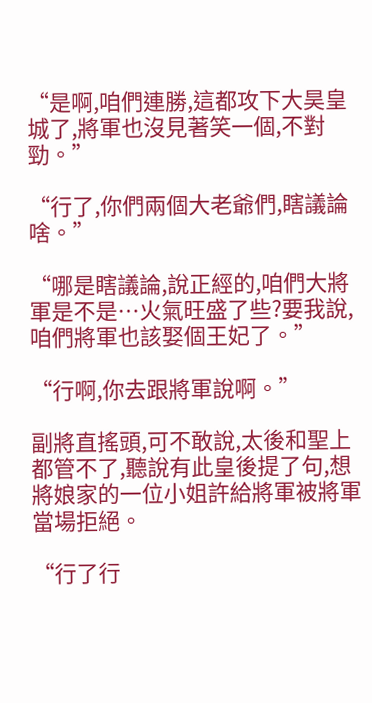“是啊,咱們連勝,這都攻下大昊皇城了,將軍也沒見著笑一個,不對勁。”

“行了,你們兩個大老爺們,瞎議論啥。”

“哪是瞎議論,說正經的,咱們大將軍是不是…火氣旺盛了些?要我說,咱們將軍也該娶個王妃了。”

“行啊,你去跟將軍說啊。”

副將直搖頭,可不敢說,太後和聖上都管不了,聽說有此皇後提了句,想將娘家的一位小姐許給將軍被將軍當場拒絕。

“行了行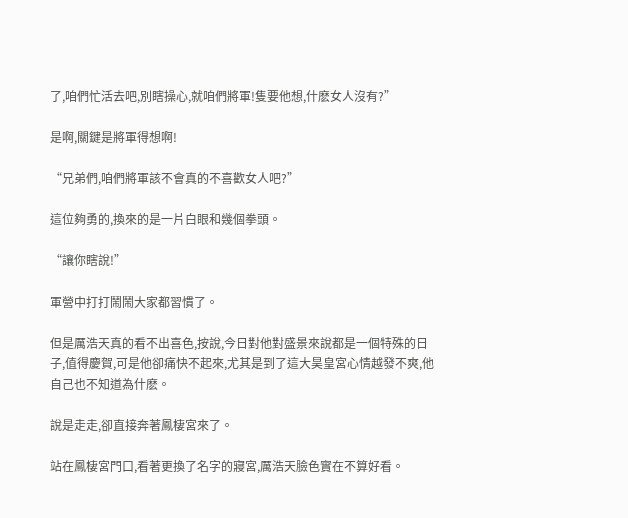了,咱們忙活去吧,別瞎操心,就咱們將軍!隻要他想,什麽女人沒有?”

是啊,關鍵是將軍得想啊!

“兄弟們,咱們將軍該不會真的不喜歡女人吧?”

這位夠勇的,換來的是一片白眼和幾個拳頭。

“讓你瞎說!”

軍營中打打鬧鬧大家都習慣了。

但是厲浩天真的看不出喜色,按說,今日對他對盛景來說都是一個特殊的日子,值得慶賀,可是他卻痛快不起來,尤其是到了這大昊皇宮心情越發不爽,他自己也不知道為什麽。

說是走走,卻直接奔著鳳棲宮來了。

站在鳳棲宮門口,看著更換了名字的寢宮,厲浩天臉色實在不算好看。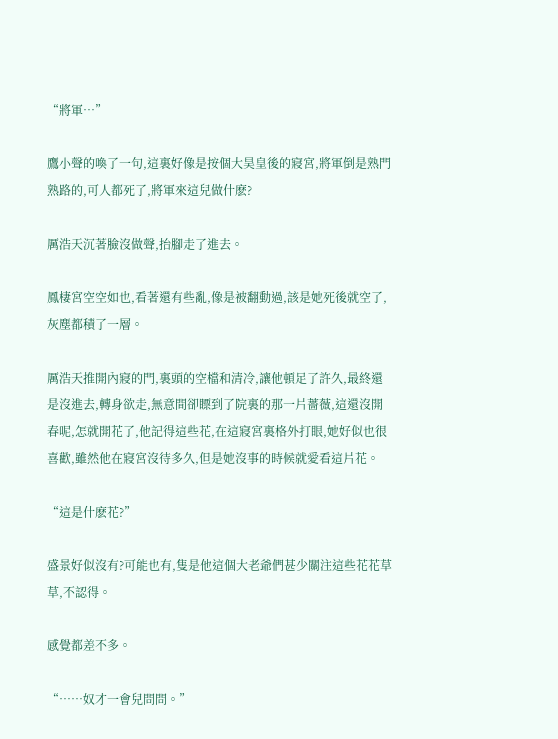“將軍…”

鷹小聲的喚了一句,這裏好像是按個大昊皇後的寢宮,將軍倒是熟門熟路的,可人都死了,將軍來這兒做什麽?

厲浩天沉著臉沒做聲,抬腳走了進去。

鳳棲宮空空如也,看著還有些亂,像是被翻動過,該是她死後就空了,灰塵都積了一層。

厲浩天推開內寢的門,裏頭的空檔和清冷,讓他頓足了許久,最終還是沒進去,轉身欲走,無意間卻瞟到了院裏的那一片薔薇,這還沒開春呢,怎就開花了,他記得這些花,在這寢宮裏格外打眼,她好似也很喜歡,雖然他在寢宮沒待多久,但是她沒事的時候就愛看這片花。

“這是什麽花?”

盛景好似沒有?可能也有,隻是他這個大老爺們甚少關注這些花花草草,不認得。

感覺都差不多。

“……奴才一會兒問問。”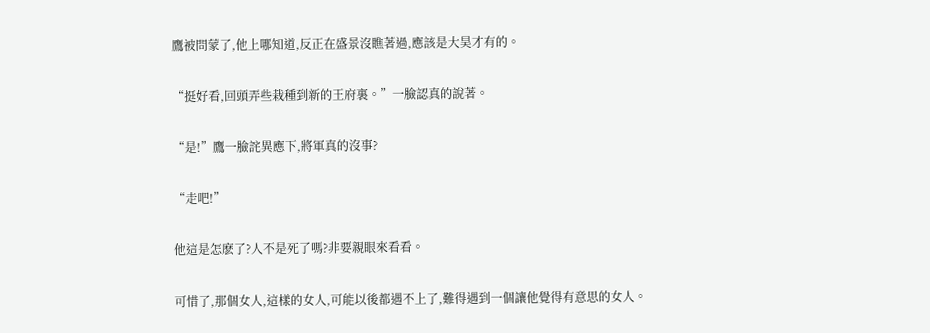鷹被問蒙了,他上哪知道,反正在盛景沒瞧著過,應該是大昊才有的。

“挺好看,回頭弄些栽種到新的王府裏。”一臉認真的說著。

“是!”鷹一臉詫異應下,將軍真的沒事?

“走吧!”

他這是怎麽了?人不是死了嗎?非要親眼來看看。

可惜了,那個女人,這樣的女人,可能以後都遇不上了,難得遇到一個讓他覺得有意思的女人。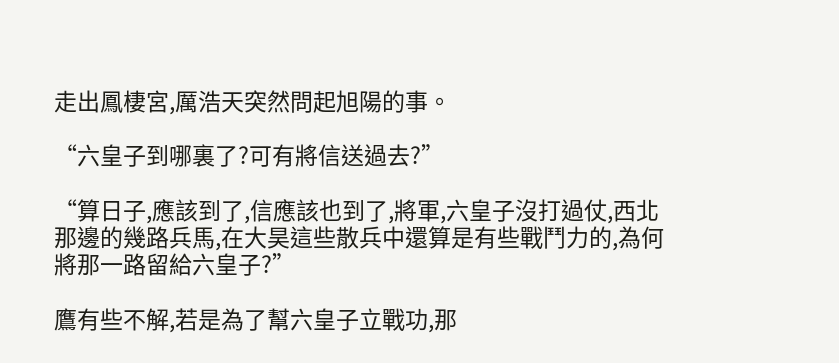走出鳳棲宮,厲浩天突然問起旭陽的事。

“六皇子到哪裏了?可有將信送過去?”

“算日子,應該到了,信應該也到了,將軍,六皇子沒打過仗,西北那邊的幾路兵馬,在大昊這些散兵中還算是有些戰鬥力的,為何將那一路留給六皇子?”

鷹有些不解,若是為了幫六皇子立戰功,那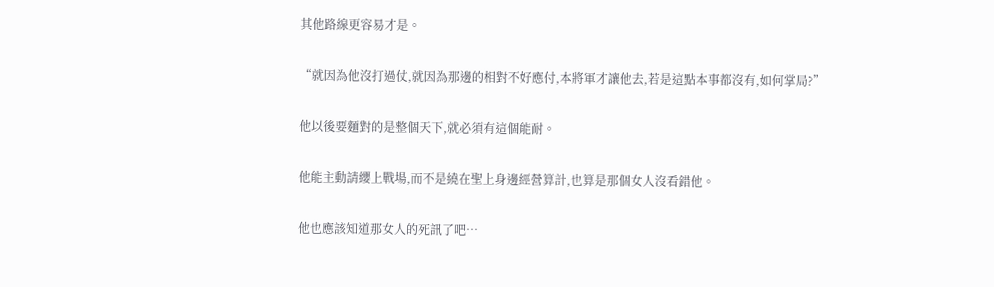其他路線更容易才是。

“就因為他沒打過仗,就因為那邊的相對不好應付,本將軍才讓他去,若是這點本事都沒有,如何掌局?”

他以後要麵對的是整個天下,就必須有這個能耐。

他能主動請纓上戰場,而不是繞在聖上身邊經營算計,也算是那個女人沒看錯他。

他也應該知道那女人的死訊了吧…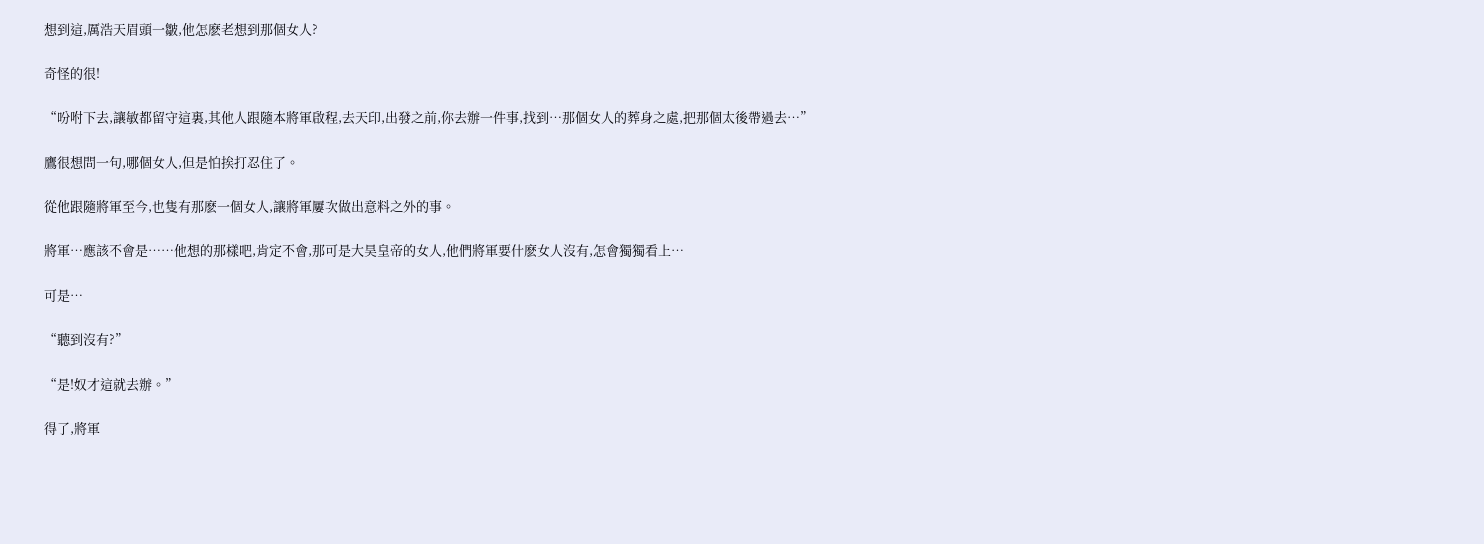想到這,厲浩天眉頭一皺,他怎麽老想到那個女人?

奇怪的很!

“吩咐下去,讓敏都留守這裏,其他人跟隨本將軍啟程,去天印,出發之前,你去辦一件事,找到…那個女人的葬身之處,把那個太後帶過去…”

鷹很想問一句,哪個女人,但是怕挨打忍住了。

從他跟隨將軍至今,也隻有那麽一個女人,讓將軍屢次做出意料之外的事。

將軍…應該不會是……他想的那樣吧,肯定不會,那可是大昊皇帝的女人,他們將軍要什麽女人沒有,怎會獨獨看上…

可是…

“聽到沒有?”

“是!奴才這就去辦。”

得了,將軍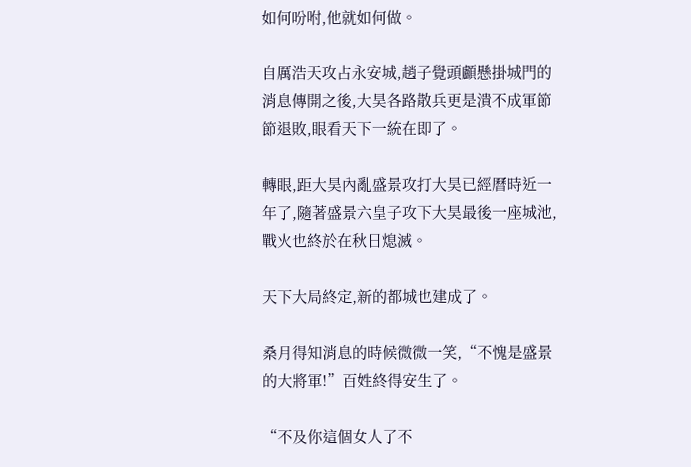如何吩咐,他就如何做。

自厲浩天攻占永安城,趙子覺頭顱懸掛城門的消息傳開之後,大昊各路散兵更是潰不成軍節節退敗,眼看天下一統在即了。

轉眼,距大昊內亂盛景攻打大昊已經曆時近一年了,隨著盛景六皇子攻下大昊最後一座城池,戰火也終於在秋日熄滅。

天下大局終定,新的都城也建成了。

桑月得知消息的時候微微一笑,“不愧是盛景的大將軍!”百姓終得安生了。

“不及你這個女人了不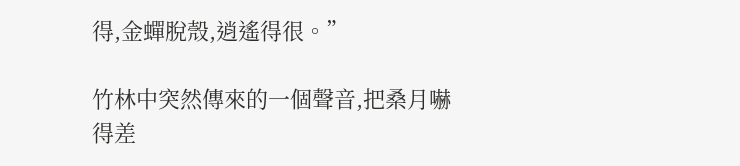得,金蟬脫殼,逍遙得很。”

竹林中突然傳來的一個聲音,把桑月嚇得差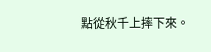點從秋千上摔下來。